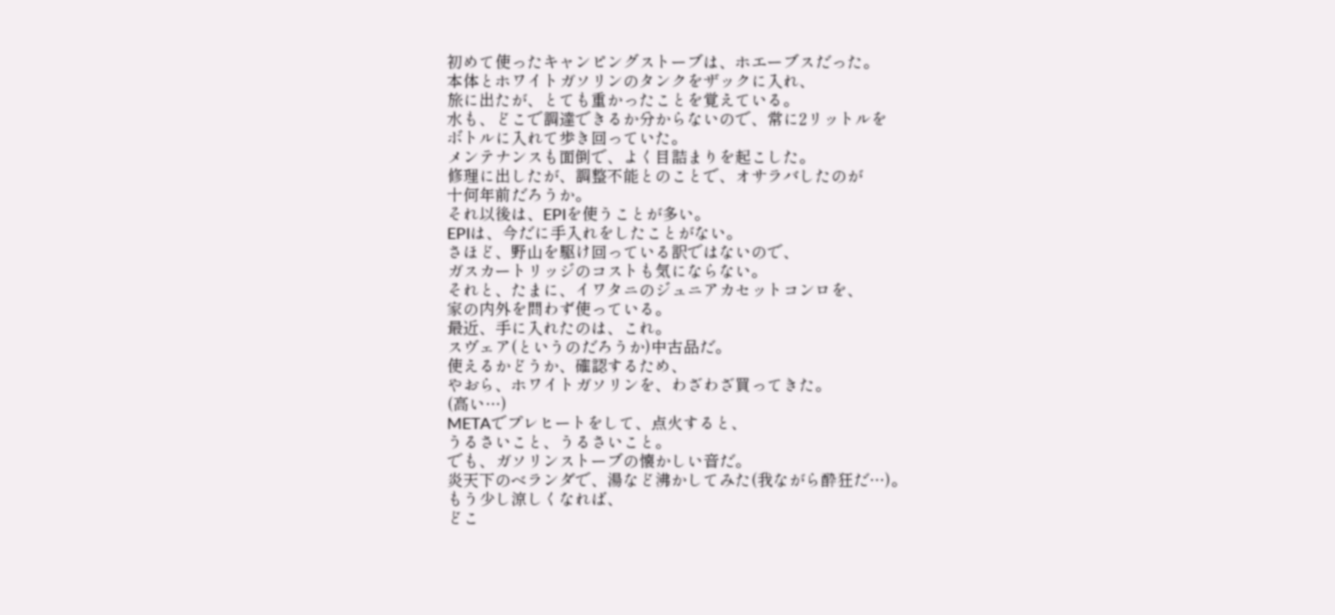初めて使ったキャンピングストーブは、ホエーブスだった。
本体とホワイトガソリンのタンクをザックに入れ、
旅に出たが、とても重かったことを覚えている。
水も、どこで調達できるか分からないので、常に2リットルを
ボトルに入れて歩き回っていた。
メンテナンスも面倒で、よく目詰まりを起こした。
修理に出したが、調整不能とのことで、オサラバしたのが
十何年前だろうか。
それ以後は、EPIを使うことが多い。
EPIは、今だに手入れをしたことがない。
さほど、野山を駆け回っている訳ではないので、
ガスカートリッジのコストも気にならない。
それと、たまに、イワタニのジュニアカセットコンロを、
家の内外を問わず使っている。
最近、手に入れたのは、これ。
スヴェア(というのだろうか)中古品だ。
使えるかどうか、確認するため、
やおら、ホワイトガソリンを、わざわざ買ってきた。
(高い…)
METAでプレヒートをして、点火すると、
うるさいこと、うるさいこと。
でも、ガソリンストーブの懐かしい音だ。
炎天下のベランダで、湯など沸かしてみた(我ながら酔狂だ…)。
もう少し涼しくなれば、
どこ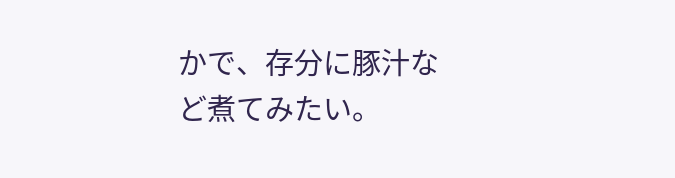かで、存分に豚汁など煮てみたい。